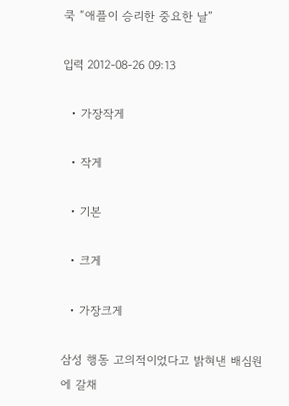쿡 “애플이 승리한 중요한 날”

입력 2012-08-26 09:13

  • 가장작게

  • 작게

  • 기본

  • 크게

  • 가장크게

삼성 행동 고의적이었다고 밝혀낸 배심원에 갈채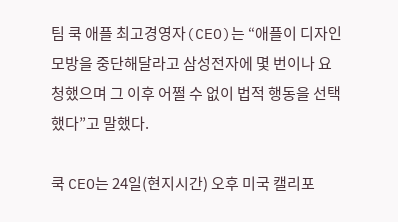팀 쿡 애플 최고경영자(CEO)는 “애플이 디자인 모방을 중단해달라고 삼성전자에 몇 번이나 요청했으며 그 이후 어쩔 수 없이 법적 행동을 선택했다”고 말했다.

쿡 CEO는 24일(현지시간) 오후 미국 캘리포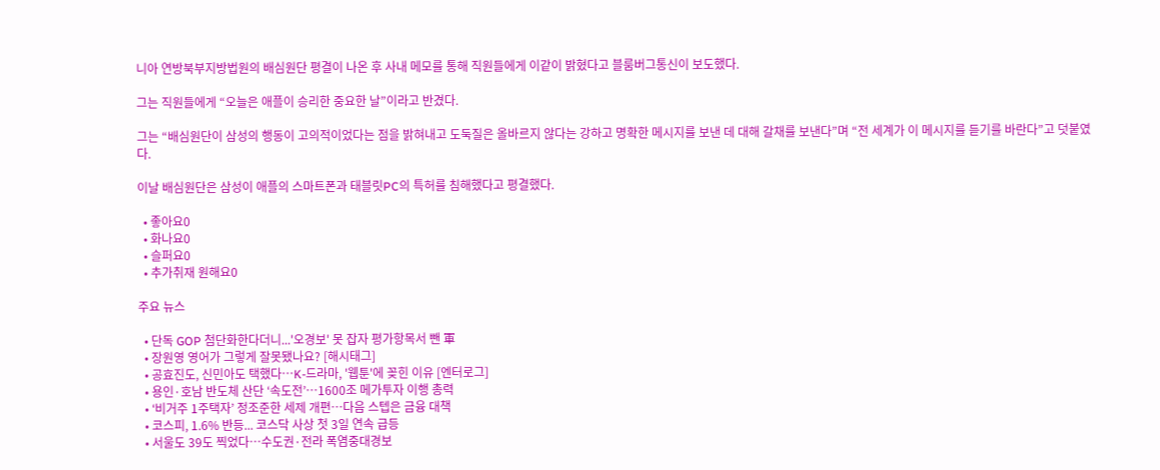니아 연방북부지방법원의 배심원단 평결이 나온 후 사내 메모를 통해 직원들에게 이같이 밝혔다고 블룸버그통신이 보도했다.

그는 직원들에게 “오늘은 애플이 승리한 중요한 날”이라고 반겼다.

그는 “배심원단이 삼성의 행동이 고의적이었다는 점을 밝혀내고 도둑질은 올바르지 않다는 강하고 명확한 메시지를 보낸 데 대해 갈채를 보낸다”며 “전 세계가 이 메시지를 듣기를 바란다”고 덧붙였다.

이날 배심원단은 삼성이 애플의 스마트폰과 태블릿PC의 특허를 침해했다고 평결했다.

  • 좋아요0
  • 화나요0
  • 슬퍼요0
  • 추가취재 원해요0

주요 뉴스

  • 단독 GOP 첨단화한다더니...'오경보' 못 잡자 평가항목서 뺀 軍
  • 장원영 영어가 그렇게 잘못됐나요? [해시태그]
  • 공효진도, 신민아도 택했다⋯K-드라마, '웹툰'에 꽂힌 이유 [엔터로그]
  • 용인·호남 반도체 산단 ‘속도전’…1600조 메가투자 이행 총력
  • ‘비거주 1주택자’ 정조준한 세제 개편…다음 스텝은 금융 대책
  • 코스피, 1.6% 반등... 코스닥 사상 첫 3일 연속 급등
  • 서울도 39도 찍었다…수도권·전라 폭염중대경보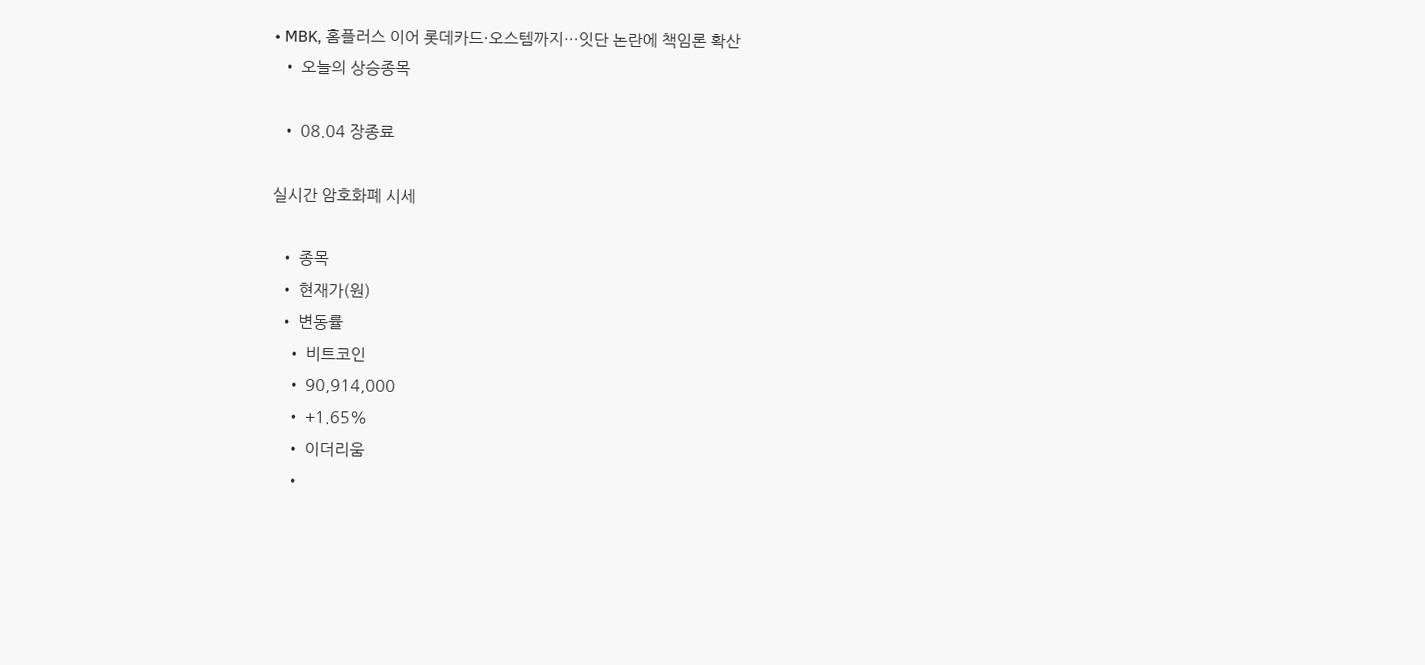• MBK, 홈플러스 이어 롯데카드·오스템까지…잇단 논란에 책임론 확산
  • 오늘의 상승종목

  • 08.04 장종료

실시간 암호화폐 시세

  • 종목
  • 현재가(원)
  • 변동률
    • 비트코인
    • 90,914,000
    • +1.65%
    • 이더리움
    •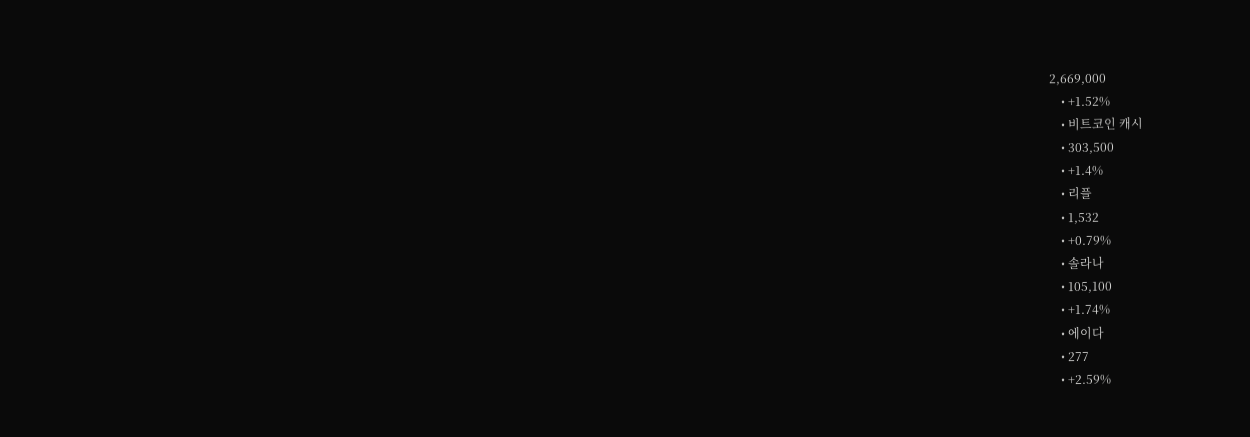2,669,000
    • +1.52%
    • 비트코인 캐시
    • 303,500
    • +1.4%
    • 리플
    • 1,532
    • +0.79%
    • 솔라나
    • 105,100
    • +1.74%
    • 에이다
    • 277
    • +2.59%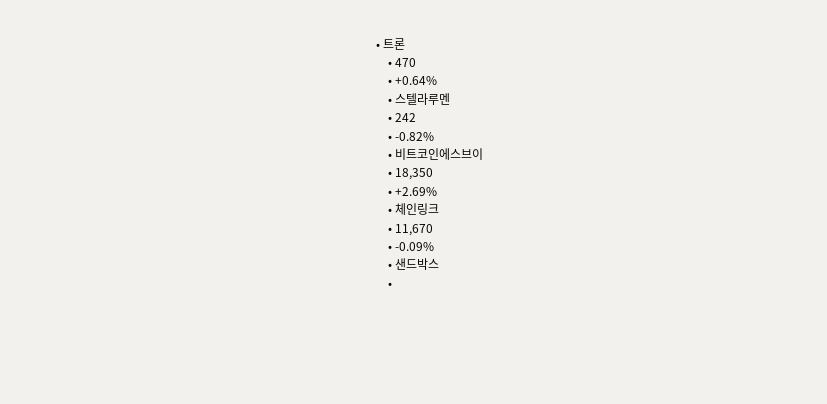• 트론
    • 470
    • +0.64%
    • 스텔라루멘
    • 242
    • -0.82%
    • 비트코인에스브이
    • 18,350
    • +2.69%
    • 체인링크
    • 11,670
    • -0.09%
    • 샌드박스
    •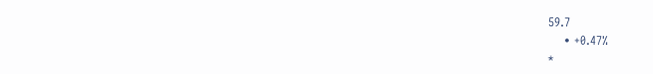59.7
    • +0.47%
*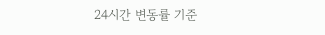24시간 변동률 기준